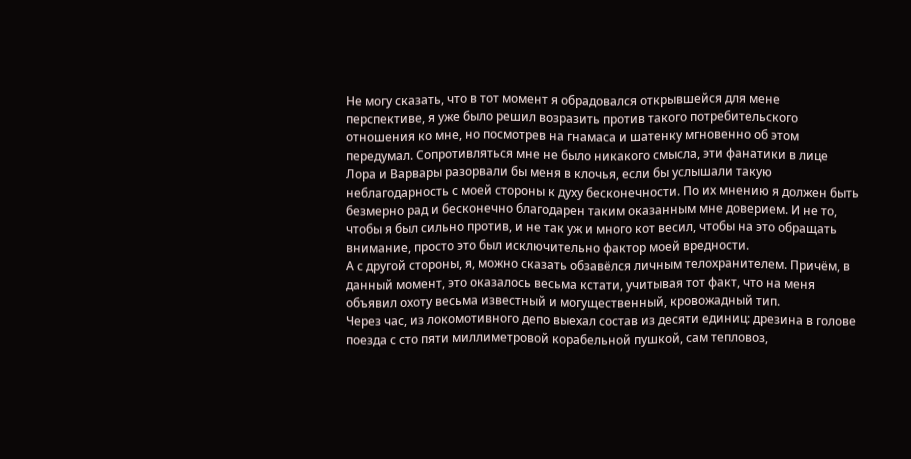Не могу сказать, что в тот момент я обрадовался открывшейся для мене перспективе, я уже было решил возразить против такого потребительского отношения ко мне, но посмотрев на гнамаса и шатенку мгновенно об этом передумал. Сопротивляться мне не было никакого смысла, эти фанатики в лице Лора и Варвары разорвали бы меня в клочья, если бы услышали такую неблагодарность с моей стороны к духу бесконечности. По их мнению я должен быть безмерно рад и бесконечно благодарен таким оказанным мне доверием. И не то, чтобы я был сильно против, и не так уж и много кот весил, чтобы на это обращать внимание, просто это был исключительно фактор моей вредности.
А с другой стороны, я, можно сказать обзавёлся личным телохранителем. Причём, в данный момент, это оказалось весьма кстати, учитывая тот факт, что на меня объявил охоту весьма известный и могущественный, кровожадный тип.
Через час, из локомотивного депо выехал состав из десяти единиц: дрезина в голове поезда с сто пяти миллиметровой корабельной пушкой, сам тепловоз,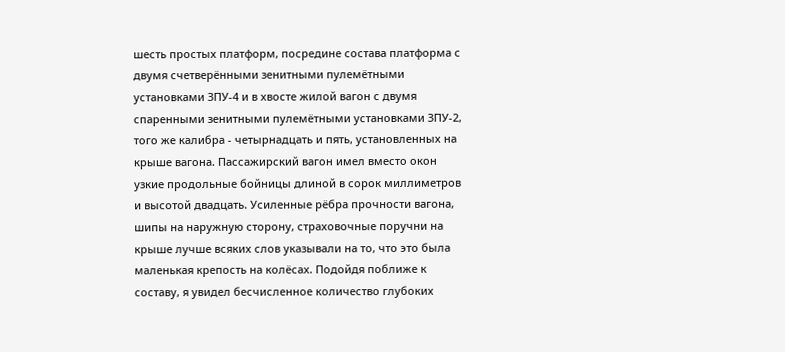шесть простых платформ, посредине состава платформа с двумя счетверёнными зенитными пулемётными установками ЗПУ-4 и в хвосте жилой вагон с двумя спаренными зенитными пулемётными установками ЗПУ-2, того же калибра - четырнадцать и пять, установленных на крыше вагона. Пассажирский вагон имел вместо окон узкие продольные бойницы длиной в сорок миллиметров и высотой двадцать. Усиленные рёбра прочности вагона, шипы на наружную сторону, страховочные поручни на крыше лучше всяких слов указывали на то, что это была маленькая крепость на колёсах. Подойдя поближе к составу, я увидел бесчисленное количество глубоких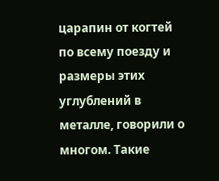царапин от когтей по всему поезду и размеры этих углублений в металле, говорили о многом. Такие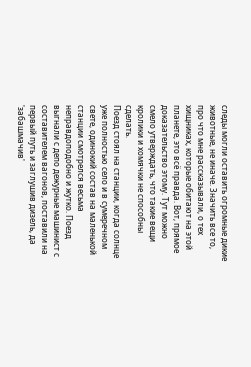следы могли оставить огромные дикие животные, не иначе. Значить все то, про что мне рассказывали, о тех хищниках, которые обитают на этой планете, это всё правда. Вот, прямое доказательство этому. Тут можно смело утверждать, что такие вещи кролики и хомячки не способны сделать.
Поезд стоял на станции, когда солнце уже полностью село и в сумеречном свете, одинокий состав на маленькой станции смотрелся весьма неправдоподобно и жутко. Поезд выгнали с депо дежурные машинист с составителем вагонов, поставили на первый путь и заглушив дизель, да 'забашмачив'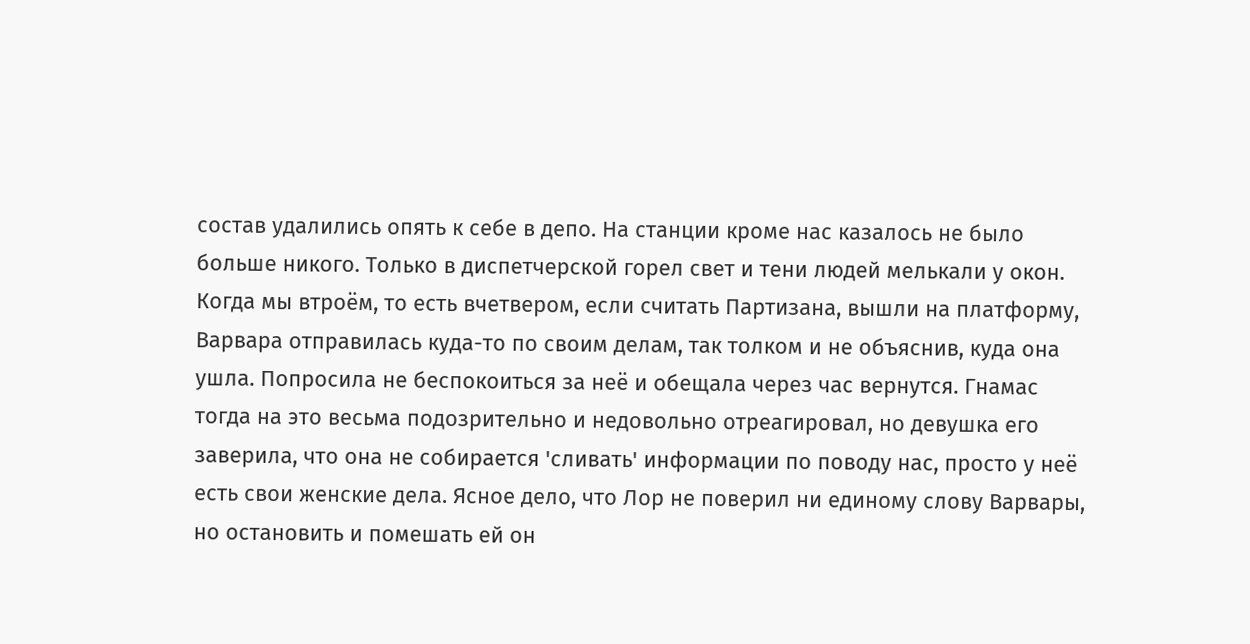состав удалились опять к себе в депо. На станции кроме нас казалось не было больше никого. Только в диспетчерской горел свет и тени людей мелькали у окон.
Когда мы втроём, то есть вчетвером, если считать Партизана, вышли на платформу, Варвара отправилась куда-то по своим делам, так толком и не объяснив, куда она ушла. Попросила не беспокоиться за неё и обещала через час вернутся. Гнамас тогда на это весьма подозрительно и недовольно отреагировал, но девушка его заверила, что она не собирается 'сливать' информации по поводу нас, просто у неё есть свои женские дела. Ясное дело, что Лор не поверил ни единому слову Варвары, но остановить и помешать ей он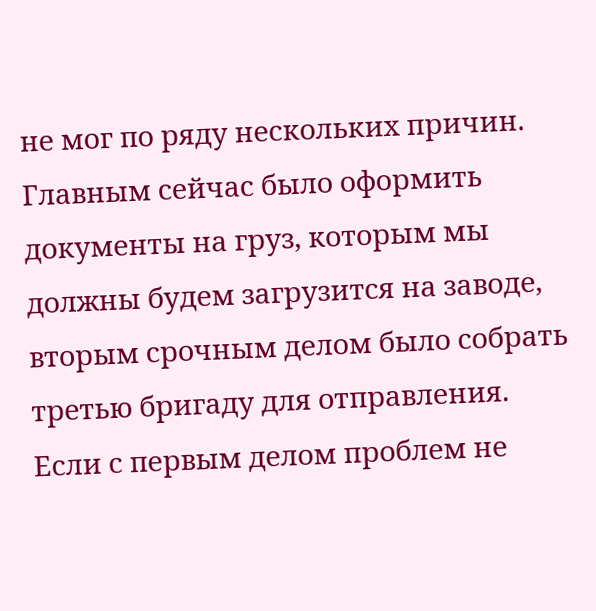не мог по ряду нескольких причин. Главным сейчас было оформить документы на груз, которым мы должны будем загрузится на заводе, вторым срочным делом было собрать третью бригаду для отправления. Если с первым делом проблем не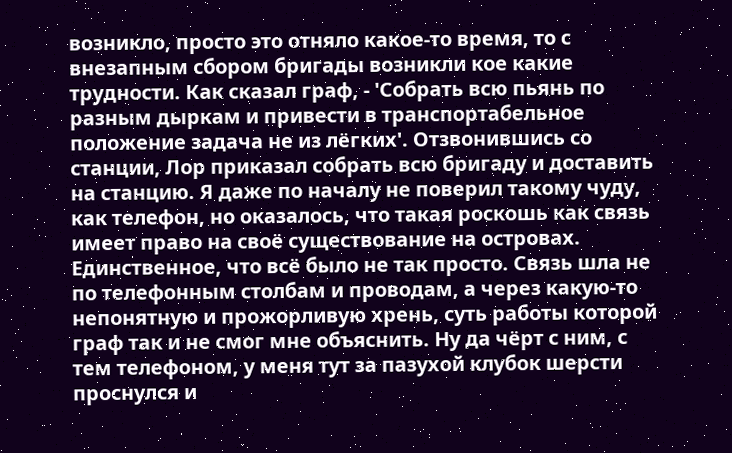возникло, просто это отняло какое-то время, то с внезапным сбором бригады возникли кое какие трудности. Как сказал граф, - 'Собрать всю пьянь по разным дыркам и привести в транспортабельное положение задача не из лёгких'. Отзвонившись со станции, Лор приказал собрать всю бригаду и доставить на станцию. Я даже по началу не поверил такому чуду, как телефон, но оказалось, что такая роскошь как связь имеет право на своё существование на островах. Единственное, что всё было не так просто. Связь шла не по телефонным столбам и проводам, а через какую-то непонятную и прожорливую хрень, суть работы которой граф так и не смог мне объяснить. Ну да чёрт с ним, с тем телефоном, у меня тут за пазухой клубок шерсти проснулся и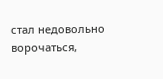стал недовольно ворочаться,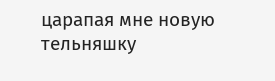царапая мне новую тельняшку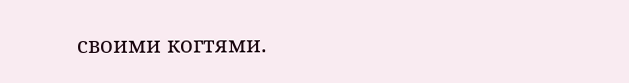своими когтями.